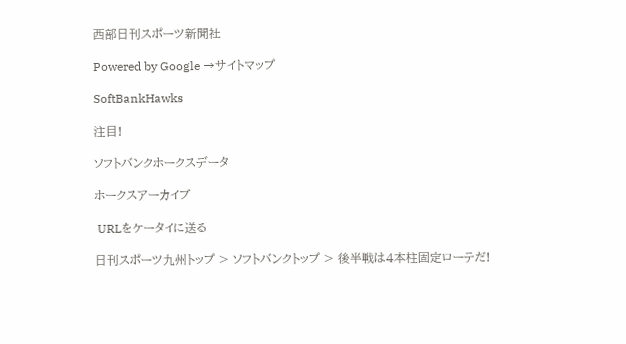西部日刊スポーツ新聞社

Powered by Google →サイトマップ

SoftBankHawks

注目!

ソフトバンクホークスデータ

ホークスアーカイブ

 URLをケータイに送る

日刊スポーツ九州トップ > ソフトバンクトップ > 後半戦は4本柱固定ローテだ!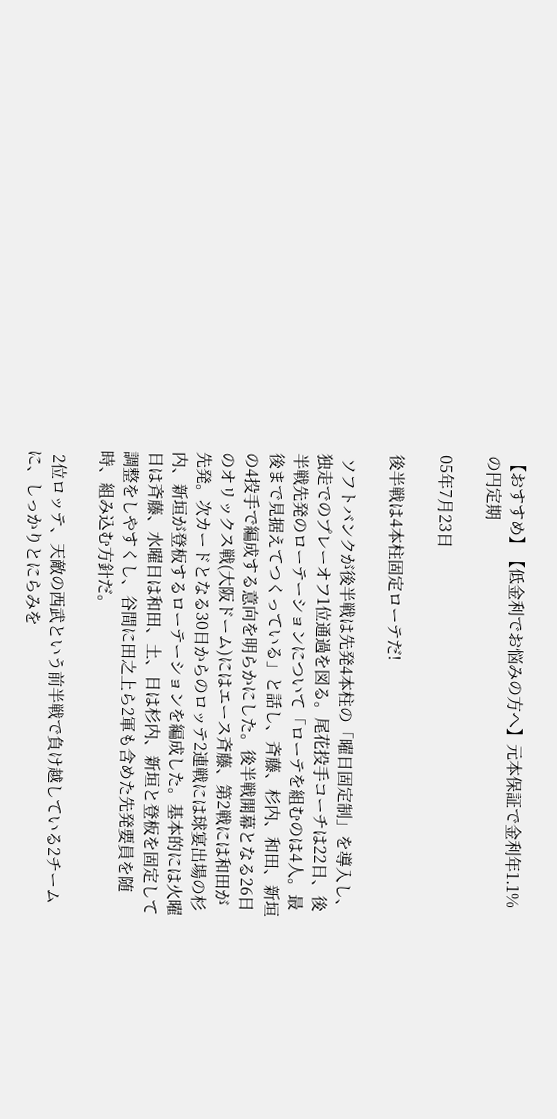【おすすめ】【低金利でお悩みの方へ】元本保証で金利年1.1%の円定期

05年7月23日

後半戦は4本柱固定ローテだ!

 ソフトバンクが後半戦は先発4本柱の「曜日固定制」を導入し、独走でのプレーオフ1位通過を図る。尾花投手コーチは22日、後半戦先発のローテーションについて「ローテを組むのは4人。最後まで見据えてつくっている」と話し、斉藤、杉内、和田、新垣の4投手で編成する意向を明らかにした。後半戦開幕となる26日のオリックス戦(大阪ドーム)にはエース斉藤、第2戦には和田が先発。次カードとなる30日からのロッテ2連戦には球宴出場の杉内、新垣が登板するローテーションを編成した。基本的には火曜日は斉藤、水曜日は和田、土、日は杉内、新垣と登板を固定して調整をしやすくし、谷間に田之上ら2軍も含めた先発要員を随時、組み込む方針だ。

 2位ロッテ、天敵の西武という前半戦で負け越している2チームに、しっかりとにらみを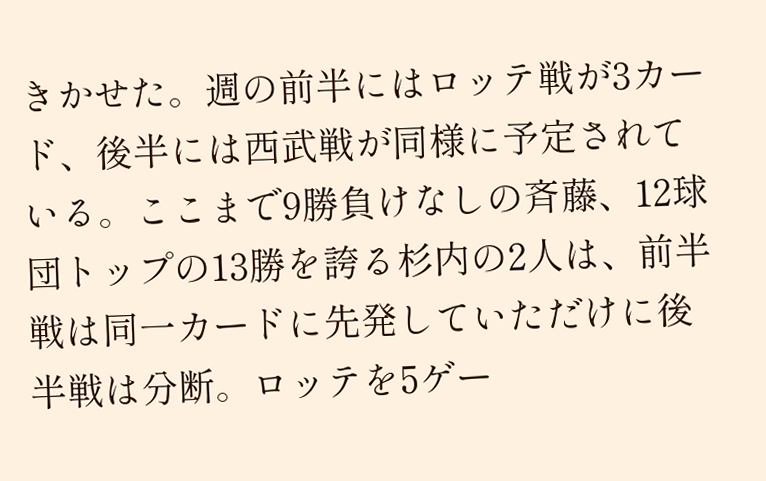きかせた。週の前半にはロッテ戦が3カード、後半には西武戦が同様に予定されている。ここまで9勝負けなしの斉藤、12球団トップの13勝を誇る杉内の2人は、前半戦は同一カードに先発していただけに後半戦は分断。ロッテを5ゲー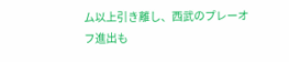ム以上引き離し、西武のプレーオフ進出も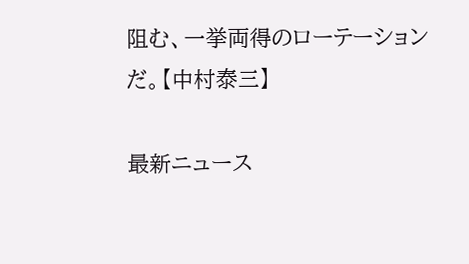阻む、一挙両得のローテーションだ。【中村泰三】

最新ニュース